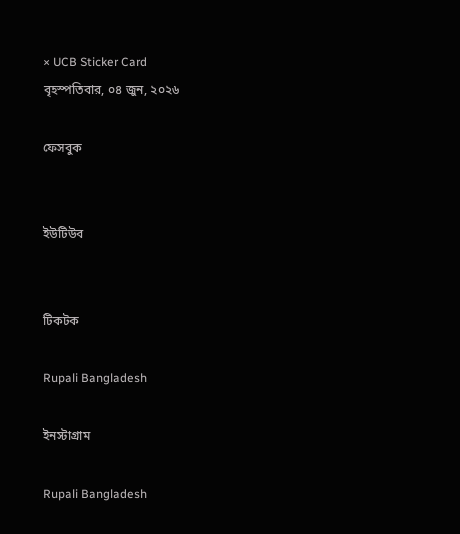× UCB Sticker Card
বৃহস্পতিবার, ০৪ জুন, ২০২৬

ফেসবুক


ইউটিউব


টিকটক

Rupali Bangladesh

ইনস্টাগ্রাম

Rupali Bangladesh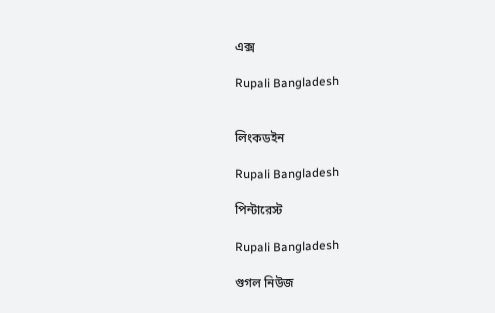এক্স

Rupali Bangladesh


লিংকডইন

Rupali Bangladesh

পিন্টারেস্ট

Rupali Bangladesh

গুগল নিউজ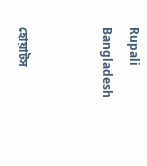Rupali Bangladesh


হোয়াটস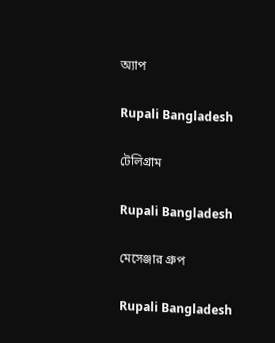অ্যাপ

Rupali Bangladesh

টেলিগ্রাম

Rupali Bangladesh

মেসেঞ্জার গ্রুপ

Rupali Bangladesh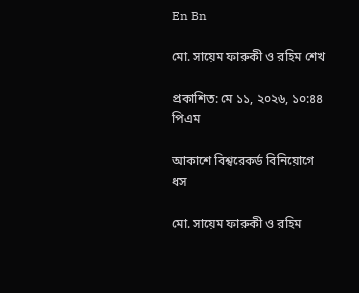En Bn

মো. সায়েম ফারুকী ও রহিম শেখ

প্রকাশিত: মে ১১, ২০২৬, ১০:৪৪ পিএম

আকাশে বিশ্বরেকর্ড বিনিয়োগে ধস

মো. সায়েম ফারুকী ও রহিম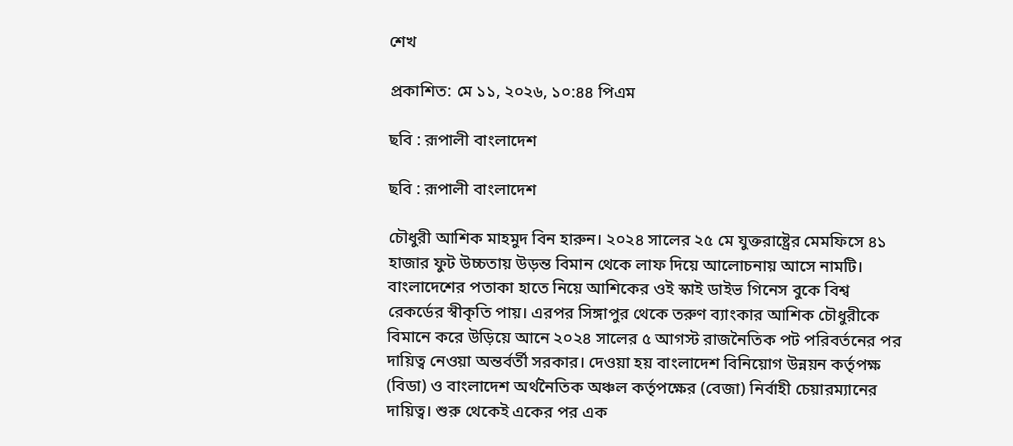শেখ

প্রকাশিত: মে ১১, ২০২৬, ১০:৪৪ পিএম

ছবি : রূপালী বাংলাদেশ

ছবি : রূপালী বাংলাদেশ

চৌধুরী আশিক মাহমুদ বিন হারুন। ২০২৪ সালের ২৫ মে যুক্তরাষ্ট্রের মেমফিসে ৪১ হাজার ফুট উচ্চতায় উড়ন্ত বিমান থেকে লাফ দিয়ে আলোচনায় আসে নামটি। বাংলাদেশের পতাকা হাতে নিয়ে আশিকের ওই স্কাই ডাইভ গিনেস বুকে বিশ্ব রেকর্ডের স্বীকৃতি পায়। এরপর সিঙ্গাপুর থেকে তরুণ ব্যাংকার আশিক চৌধুরীকে বিমানে করে উড়িয়ে আনে ২০২৪ সালের ৫ আগস্ট রাজনৈতিক পট পরিবর্তনের পর দায়িত্ব নেওয়া অন্তর্বর্তী সরকার। দেওয়া হয় বাংলাদেশ বিনিয়োগ উন্নয়ন কর্তৃপক্ষ (বিডা) ও বাংলাদেশ অর্থনৈতিক অঞ্চল কর্তৃপক্ষের (বেজা) নির্বাহী চেয়ারম্যানের দায়িত্ব। শুরু থেকেই একের পর এক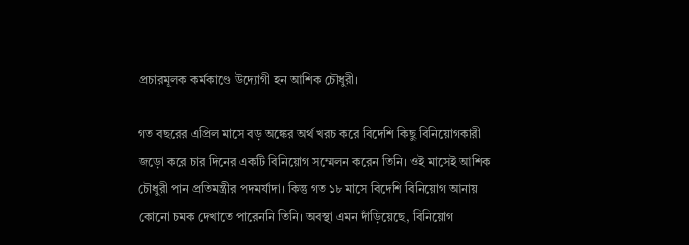প্রচারমূলক কর্মকাণ্ডে উদ্যোগী হন আশিক চৌধুরী।

গত বছরের এপ্রিল মাসে বড় অঙ্কের অর্থ খরচ করে বিদেশি কিছু বিনিয়োগকারী জড়ো করে চার দিনের একটি বিনিয়োগ সম্মেলন করেন তিনি। ওই মাসেই আশিক চৌধুরী পান প্রতিমন্ত্রীর পদমর্যাদা। কিন্তু গত ১৮ মাসে বিদেশি বিনিয়োগ আনায় কোনো চমক দেখাতে পারেননি তিনি। অবস্থা এমন দাঁড়িয়েছে, বিনিয়োগ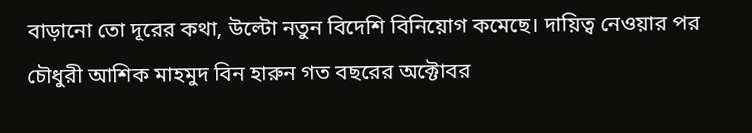বাড়ানো তো দূরের কথা, উল্টো নতুন বিদেশি বিনিয়োগ কমেছে। দায়িত্ব নেওয়ার পর চৌধুরী আশিক মাহমুদ বিন হারুন গত বছরের অক্টোবর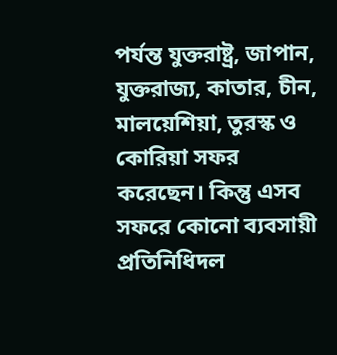পর্যন্ত যুক্তরাষ্ট্র, জাপান, যুক্তরাজ্য, কাতার, চীন, মালয়েশিয়া, তুরস্ক ও কোরিয়া সফর করেছেন। কিন্তু এসব সফরে কোনো ব্যবসায়ী প্রতিনিধিদল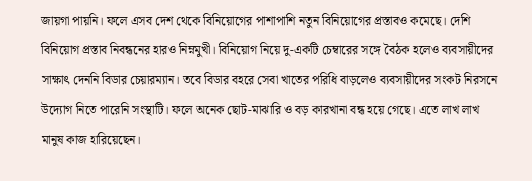জায়গা পায়নি। ফলে এসব দেশ থেকে বিনিয়োগের পাশাপাশি নতুন বিনিয়োগের প্রস্তাবও কমেছে। দেশি বিনিয়োগ প্রস্তাব নিবন্ধনের হারও নিম্নমুখী। বিনিয়োগ নিয়ে দু-একটি চেম্বারের সঙ্গে বৈঠক হলেও ব্যবসায়ীদের সাক্ষাৎ দেননি বিডার চেয়ারম্যান। তবে বিডার বহরে সেবা খাতের পরিধি বাড়লেও ব্যবসায়ীদের সংকট নিরসনে উদ্যোগ নিতে পারেনি সংস্থাটি। ফলে অনেক ছোট-মাঝারি ও বড় কারখানা বন্ধ হয়ে গেছে। এতে লাখ লাখ মানুষ কাজ হারিয়েছেন।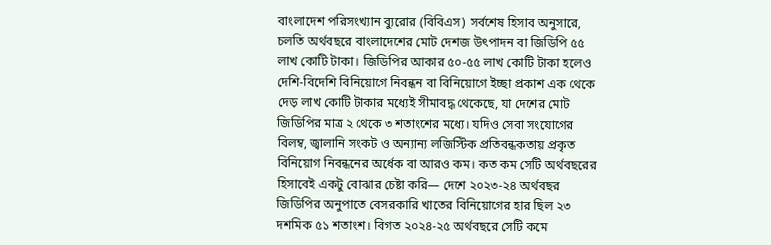বাংলাদেশ পরিসংখ্যান ব্যুরোর (বিবিএস) সর্বশেষ হিসাব অনুসারে, চলতি অর্থবছরে বাংলাদেশের মোট দেশজ উৎপাদন বা জিডিপি ৫৫ লাখ কোটি টাকা। জিডিপির আকার ৫০-৫৫ লাখ কোটি টাকা হলেও দেশি-বিদেশি বিনিয়োগে নিবন্ধন বা বিনিয়োগে ইচ্ছা প্রকাশ এক থেকে দেড় লাখ কোটি টাকার মধ্যেই সীমাবদ্ধ থেকেছে, যা দেশের মোট জিডিপির মাত্র ২ থেকে ৩ শতাংশের মধ্যে। যদিও সেবা সংযোগের বিলম্ব, জ্বালানি সংকট ও অন্যান্য লজিস্টিক প্রতিবন্ধকতায় প্রকৃত বিনিয়োগ নিবন্ধনের অর্ধেক বা আরও কম। কত কম সেটি অর্থবছরের হিসাবেই একটু বোঝার চেষ্টা করি— দেশে ২০২৩-২৪ অর্থবছর জিডিপির অনুপাতে বেসরকারি খাতের বিনিয়োগের হার ছিল ২৩ দশমিক ৫১ শতাংশ। বিগত ২০২৪-২৫ অর্থবছরে সেটি কমে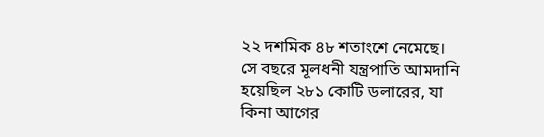২২ দশমিক ৪৮ শতাংশে নেমেছে। সে বছরে মূলধনী যন্ত্রপাতি আমদানি হয়েছিল ২৮১ কোটি ডলারের, যা কিনা আগের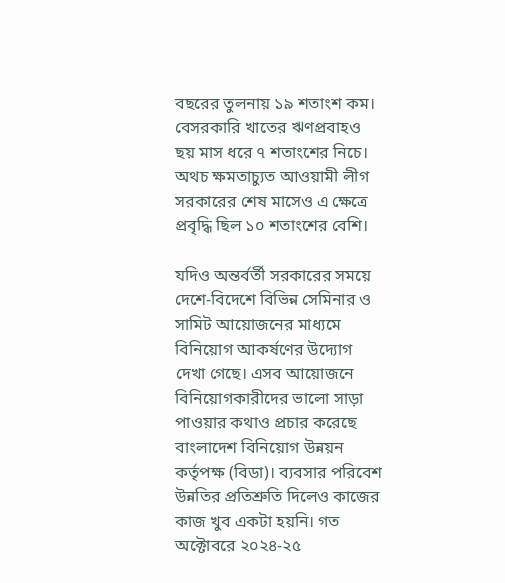বছরের তুলনায় ১৯ শতাংশ কম। বেসরকারি খাতের ঋণপ্রবাহও ছয় মাস ধরে ৭ শতাংশের নিচে। অথচ ক্ষমতাচ্যুত আওয়ামী লীগ সরকারের শেষ মাসেও এ ক্ষেত্রে প্রবৃদ্ধি ছিল ১০ শতাংশের বেশি।

যদিও অন্তর্বর্তী সরকারের সময়ে দেশে-বিদেশে বিভিন্ন সেমিনার ও সামিট আয়োজনের মাধ্যমে বিনিয়োগ আকর্ষণের উদ্যোগ দেখা গেছে। এসব আয়োজনে বিনিয়োগকারীদের ভালো সাড়া পাওয়ার কথাও প্রচার করেছে বাংলাদেশ বিনিয়োগ উন্নয়ন কর্তৃপক্ষ (বিডা)। ব্যবসার পরিবেশ উন্নতির প্রতিশ্রুতি দিলেও কাজের কাজ খুব একটা হয়নি। গত অক্টোবরে ২০২৪-২৫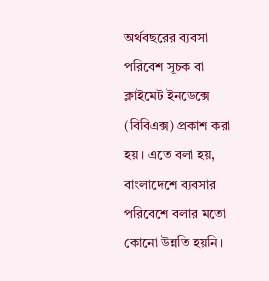অর্থবছরের ব্যবসা পরিবেশ সূচক বা ক্লাইমেট ইনডেক্সে (বিবিএক্স) প্রকাশ করা হয়। এতে বলা হয়, বাংলাদেশে ব্যবসার পরিবেশে বলার মতো কোনো উন্নতি হয়নি।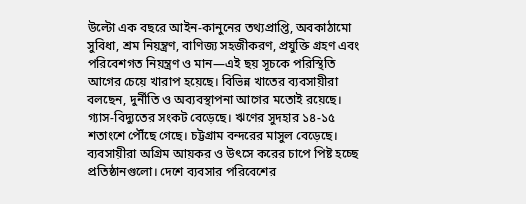উল্টো এক বছরে আইন-কানুনের তথ্যপ্রাপ্তি, অবকাঠামো সুবিধা, শ্রম নিয়ন্ত্রণ, বাণিজ্য সহজীকরণ, প্রযুক্তি গ্রহণ এবং পরিবেশগত নিয়ন্ত্রণ ও মান—এই ছয় সূচকে পরিস্থিতি আগের চেয়ে খারাপ হয়েছে। বিভিন্ন খাতের ব্যবসায়ীরা বলছেন, দুর্নীতি ও অব্যবস্থাপনা আগের মতোই রয়েছে। গ্যাস-বিদ্যুতের সংকট বেড়েছে। ঋণের সুদহার ১৪-১৫ শতাংশে পৌঁছে গেছে। চট্টগ্রাম বন্দরের মাসুল বেড়েছে। ব্যবসায়ীরা অগ্রিম আয়কর ও উৎসে করের চাপে পিষ্ট হচ্ছে প্রতিষ্ঠানগুলো। দেশে ব্যবসার পরিবেশের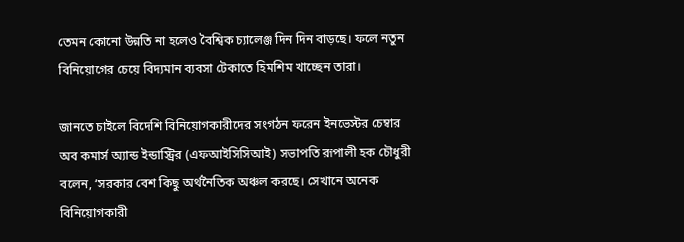তেমন কোনো উন্নতি না হলেও বৈশ্বিক চ্যালেঞ্জ দিন দিন বাড়ছে। ফলে নতুন বিনিয়োগের চেয়ে বিদ্যমান ব্যবসা টেকাতে হিমশিম খাচ্ছেন তারা।

জানতে চাইলে বিদেশি বিনিয়োগকারীদের সংগঠন ফরেন ইনভেস্টর চেম্বার অব কমার্স অ্যান্ড ইন্ডাস্ট্রির (এফআইসিসিআই) সভাপতি রূপালী হক চৌধুরী বলেন, ‘সরকার বেশ কিছু অর্থনৈতিক অঞ্চল করছে। সেখানে অনেক বিনিয়োগকারী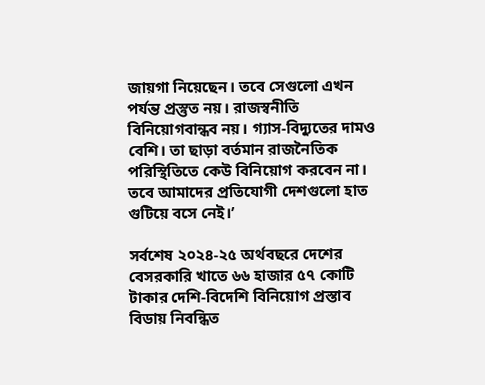জায়গা নিয়েছেন। তবে সেগুলো এখন পর্যন্ত প্রস্তুত নয়। রাজস্বনীতি বিনিয়োগবান্ধব নয়। গ্যাস-বিদ্যুতের দামও বেশি। তা ছাড়া বর্তমান রাজনৈতিক পরিস্থিতিতে কেউ বিনিয়োগ করবেন না। তবে আমাদের প্রতিযোগী দেশগুলো হাত গুটিয়ে বসে নেই।’

সর্বশেষ ২০২৪-২৫ অর্থবছরে দেশের বেসরকারি খাতে ৬৬ হাজার ৫৭ কোটি টাকার দেশি-বিদেশি বিনিয়োগ প্রস্তাব বিডায় নিবন্ধিত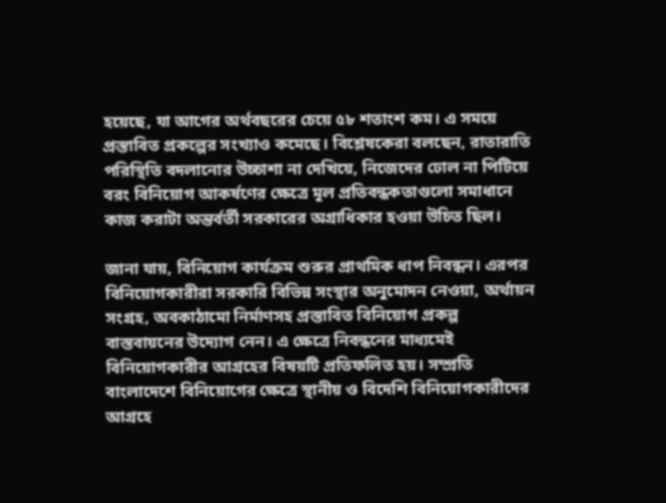হয়েছে, যা আগের অর্থবছরের চেয়ে ৫৮ শতাংশ কম। এ সময়ে প্রস্তাবিত প্রকল্পের সংখ্যাও কমেছে। বিশ্লেষকেরা বলছেন, রাতারাতি পরিস্থিতি বদলানোর উচ্চাশা না দেখিয়ে, নিজেদের ঢোল না পিটিয়ে বরং বিনিয়োগ আকর্ষণের ক্ষেত্রে মূল প্রতিবন্ধকতাগুলো সমাধানে কাজ করাটা অন্তর্বর্তী সরকারের অগ্রাধিকার হওয়া উচিত ছিল।

জানা যায়, বিনিয়োগ কার্যক্রম শুরুর প্রাথমিক ধাপ নিবন্ধন। এরপর বিনিয়োগকারীরা সরকারি বিভিন্ন সংস্থার অনুমোদন নেওয়া, অর্থায়ন সংগ্রহ, অবকাঠামো নির্মাণসহ প্রস্তাবিত বিনিয়োগ প্রকল্প বাস্তবায়নের উদ্যোগ নেন। এ ক্ষেত্রে নিবন্ধনের মাধ্যমেই বিনিয়োগকারীর আগ্রহের বিষয়টি প্রতিফলিত হয়। সম্প্রতি বাংলাদেশে বিনিয়োগের ক্ষেত্রে স্থানীয় ও বিদেশি বিনিয়োগকারীদের আগ্রহে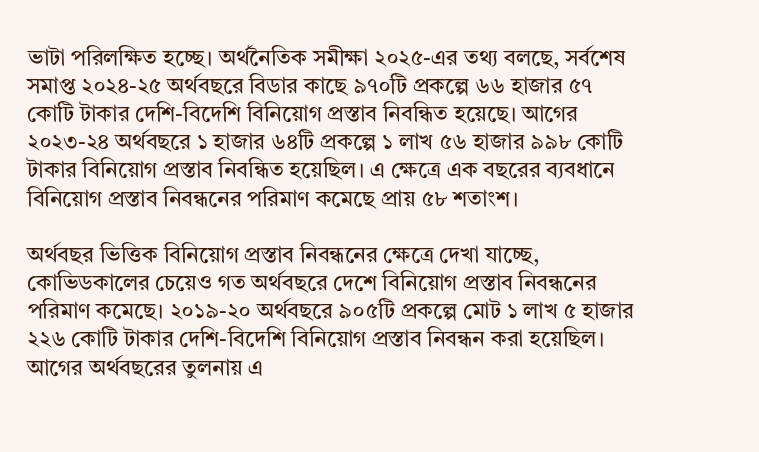ভাটা পরিলক্ষিত হচ্ছে। অর্থনৈতিক সমীক্ষা ২০২৫-এর তথ্য বলছে, সর্বশেষ সমাপ্ত ২০২৪-২৫ অর্থবছরে বিডার কাছে ৯৭০টি প্রকল্পে ৬৬ হাজার ৫৭ কোটি টাকার দেশি-বিদেশি বিনিয়োগ প্রস্তাব নিবন্ধিত হয়েছে। আগের ২০২৩-২৪ অর্থবছরে ১ হাজার ৬৪টি প্রকল্পে ১ লাখ ৫৬ হাজার ৯৯৮ কোটি টাকার বিনিয়োগ প্রস্তাব নিবন্ধিত হয়েছিল। এ ক্ষেত্রে এক বছরের ব্যবধানে বিনিয়োগ প্রস্তাব নিবন্ধনের পরিমাণ কমেছে প্রায় ৫৮ শতাংশ।

অর্থবছর ভিত্তিক বিনিয়োগ প্রস্তাব নিবন্ধনের ক্ষেত্রে দেখা যাচ্ছে, কোভিডকালের চেয়েও গত অর্থবছরে দেশে বিনিয়োগ প্রস্তাব নিবন্ধনের পরিমাণ কমেছে। ২০১৯-২০ অর্থবছরে ৯০৫টি প্রকল্পে মোট ১ লাখ ৫ হাজার ২২৬ কোটি টাকার দেশি-বিদেশি বিনিয়োগ প্রস্তাব নিবন্ধন করা হয়েছিল। আগের অর্থবছরের তুলনায় এ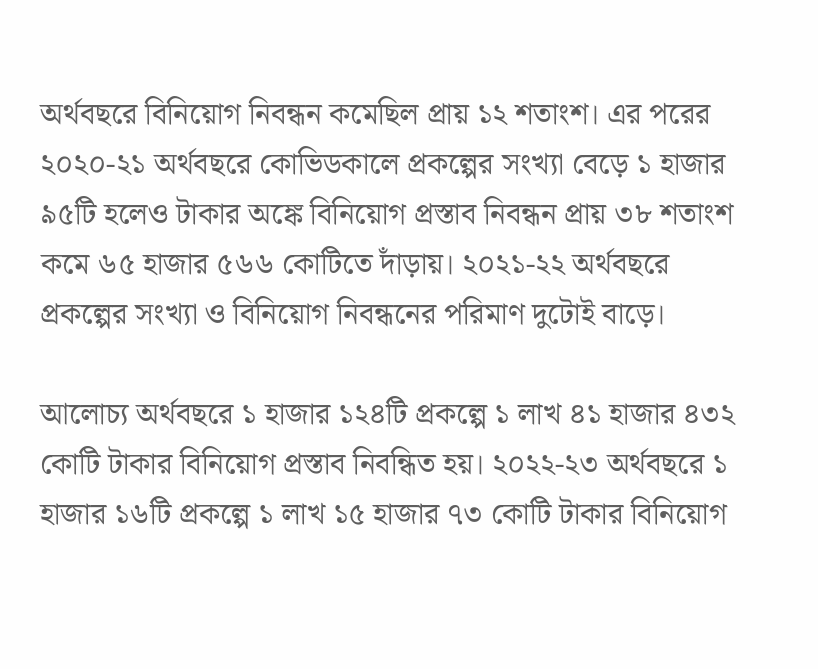অর্থবছরে বিনিয়োগ নিবন্ধন কমেছিল প্রায় ১২ শতাংশ। এর পরের ২০২০-২১ অর্থবছরে কোভিডকালে প্রকল্পের সংখ্যা বেড়ে ১ হাজার ৯৫টি হলেও টাকার অঙ্কে বিনিয়োগ প্রস্তাব নিবন্ধন প্রায় ৩৮ শতাংশ কমে ৬৫ হাজার ৫৬৬ কোটিতে দাঁড়ায়। ২০২১-২২ অর্থবছরে প্রকল্পের সংখ্যা ও বিনিয়োগ নিবন্ধনের পরিমাণ দুটোই বাড়ে।

আলোচ্য অর্থবছরে ১ হাজার ১২৪টি প্রকল্পে ১ লাখ ৪১ হাজার ৪৩২ কোটি টাকার বিনিয়োগ প্রস্তাব নিবন্ধিত হয়। ২০২২-২৩ অর্থবছরে ১ হাজার ১৬টি প্রকল্পে ১ লাখ ১৫ হাজার ৭৩ কোটি টাকার বিনিয়োগ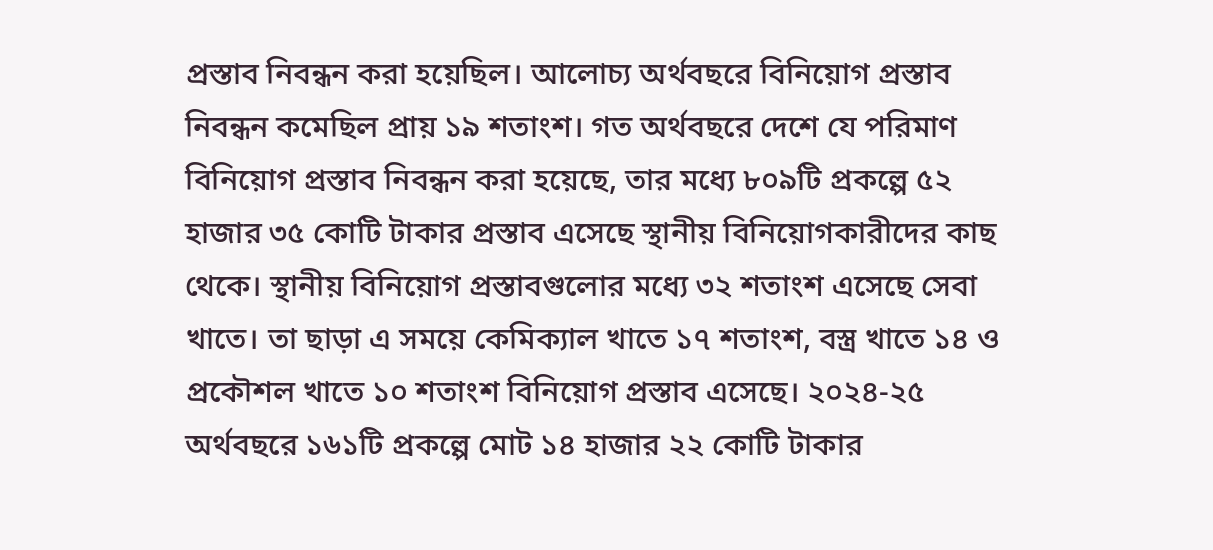প্রস্তাব নিবন্ধন করা হয়েছিল। আলোচ্য অর্থবছরে বিনিয়োগ প্রস্তাব নিবন্ধন কমেছিল প্রায় ১৯ শতাংশ। গত অর্থবছরে দেশে যে পরিমাণ বিনিয়োগ প্রস্তাব নিবন্ধন করা হয়েছে, তার মধ্যে ৮০৯টি প্রকল্পে ৫২ হাজার ৩৫ কোটি টাকার প্রস্তাব এসেছে স্থানীয় বিনিয়োগকারীদের কাছ থেকে। স্থানীয় বিনিয়োগ প্রস্তাবগুলোর মধ্যে ৩২ শতাংশ এসেছে সেবা খাতে। তা ছাড়া এ সময়ে কেমিক্যাল খাতে ১৭ শতাংশ, বস্ত্র খাতে ১৪ ও প্রকৌশল খাতে ১০ শতাংশ বিনিয়োগ প্রস্তাব এসেছে। ২০২৪-২৫ অর্থবছরে ১৬১টি প্রকল্পে মোট ১৪ হাজার ২২ কোটি টাকার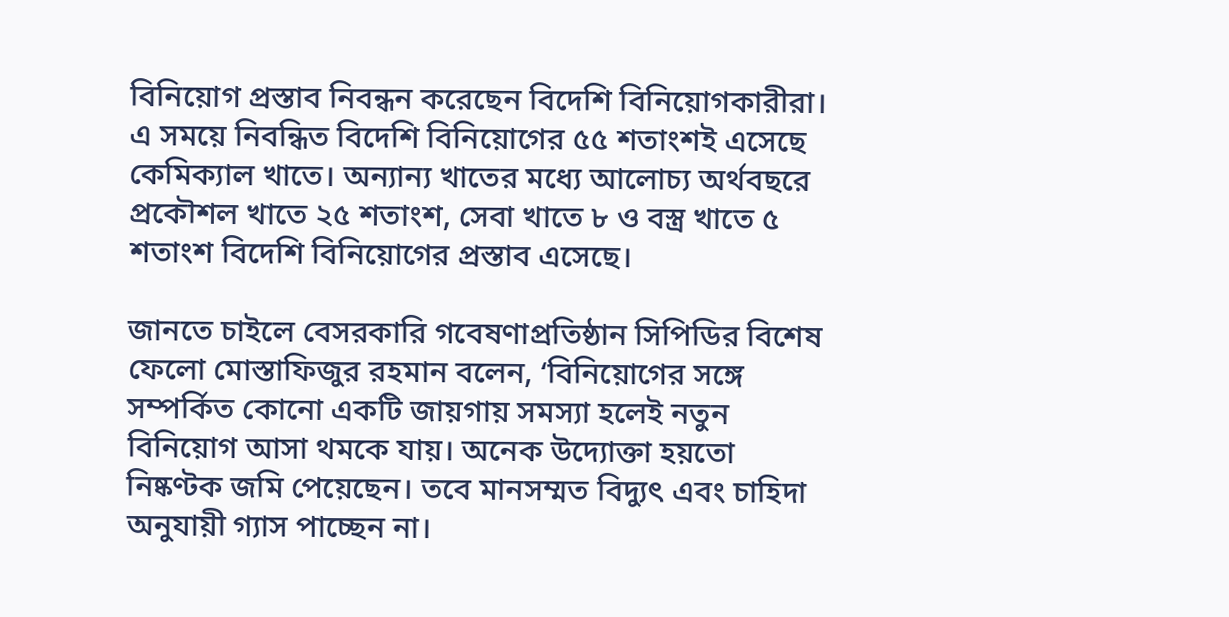বিনিয়োগ প্রস্তাব নিবন্ধন করেছেন বিদেশি বিনিয়োগকারীরা। এ সময়ে নিবন্ধিত বিদেশি বিনিয়োগের ৫৫ শতাংশই এসেছে কেমিক্যাল খাতে। অন্যান্য খাতের মধ্যে আলোচ্য অর্থবছরে প্রকৌশল খাতে ২৫ শতাংশ, সেবা খাতে ৮ ও বস্ত্র খাতে ৫ শতাংশ বিদেশি বিনিয়োগের প্রস্তাব এসেছে।

জানতে চাইলে বেসরকারি গবেষণাপ্রতিষ্ঠান সিপিডির বিশেষ ফেলো মোস্তাফিজুর রহমান বলেন, ‘বিনিয়োগের সঙ্গে সম্পর্কিত কোনো একটি জায়গায় সমস্যা হলেই নতুন বিনিয়োগ আসা থমকে যায়। অনেক উদ্যোক্তা হয়তো নিষ্কণ্টক জমি পেয়েছেন। তবে মানসম্মত বিদ্যুৎ এবং চাহিদা অনুযায়ী গ্যাস পাচ্ছেন না।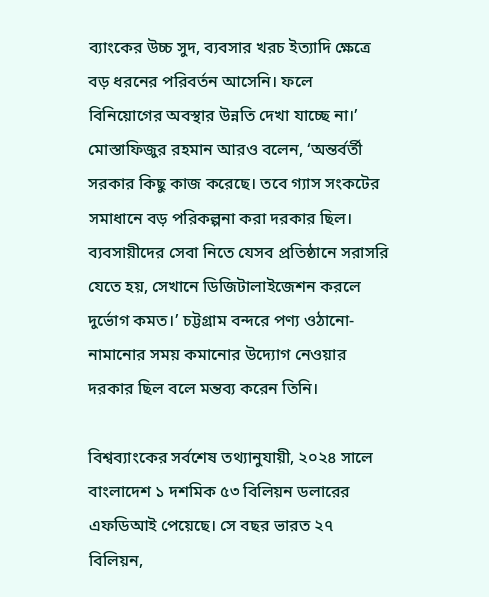ব্যাংকের উচ্চ সুদ, ব্যবসার খরচ ইত্যাদি ক্ষেত্রে বড় ধরনের পরিবর্তন আসেনি। ফলে বিনিয়োগের অবস্থার উন্নতি দেখা যাচ্ছে না।’ মোস্তাফিজুর রহমান আরও বলেন, ‘অন্তর্বর্তী সরকার কিছু কাজ করেছে। তবে গ্যাস সংকটের সমাধানে বড় পরিকল্পনা করা দরকার ছিল। ব্যবসায়ীদের সেবা নিতে যেসব প্রতিষ্ঠানে সরাসরি যেতে হয়, সেখানে ডিজিটালাইজেশন করলে দুর্ভোগ কমত।’ চট্টগ্রাম বন্দরে পণ্য ওঠানো-নামানোর সময় কমানোর উদ্যোগ নেওয়ার দরকার ছিল বলে মন্তব্য করেন তিনি।

বিশ্বব্যাংকের সর্বশেষ তথ্যানুযায়ী, ২০২৪ সালে বাংলাদেশ ১ দশমিক ৫৩ বিলিয়ন ডলারের এফডিআই পেয়েছে। সে বছর ভারত ২৭ বিলিয়ন,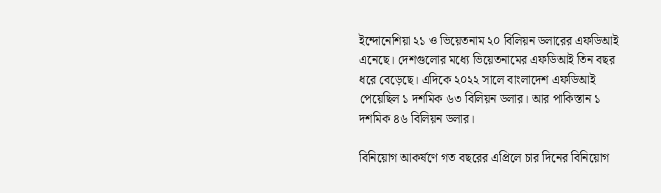ইন্দোনেশিয়া ২১ ও ভিয়েতনাম ২০ বিলিয়ন ডলারের এফডিআই এনেছে। দেশগুলোর মধ্যে ভিয়েতনামের এফডিআই তিন বছর ধরে বেড়েছে। এদিকে ২০২২ সালে বাংলাদেশ এফডিআই পেয়েছিল ১ দশমিক ৬৩ বিলিয়ন ডলার। আর পাকিস্তান ১ দশমিক ৪৬ বিলিয়ন ডলার।

বিনিয়োগ আকর্ষণে গত বছরের এপ্রিলে চার দিনের বিনিয়োগ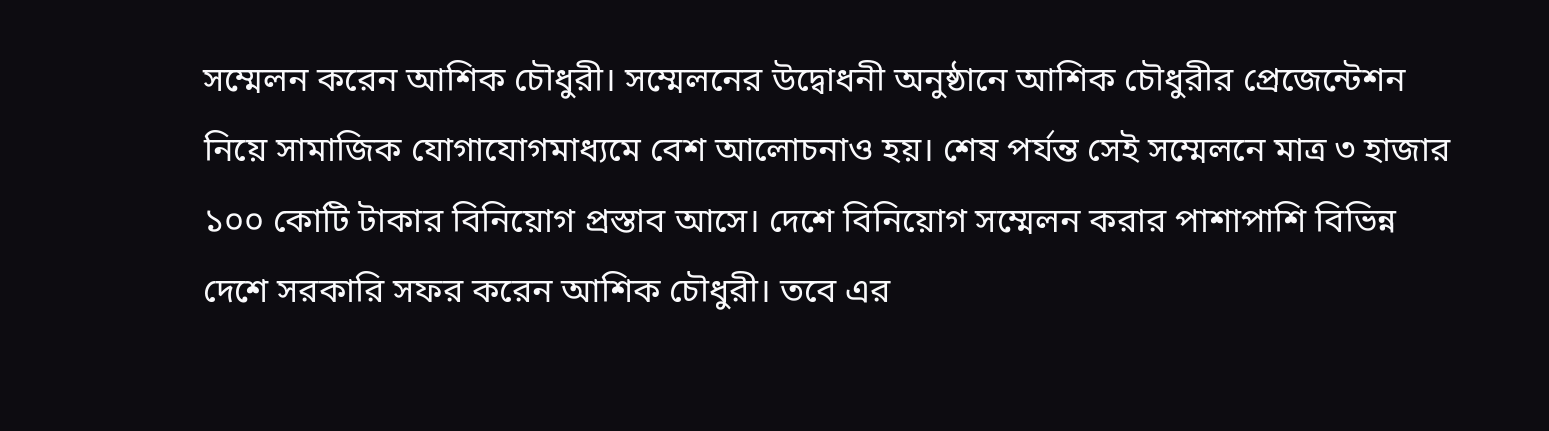সম্মেলন করেন আশিক চৌধুরী। সম্মেলনের উদ্বোধনী অনুষ্ঠানে আশিক চৌধুরীর প্রেজেন্টেশন নিয়ে সামাজিক যোগাযোগমাধ্যমে বেশ আলোচনাও হয়। শেষ পর্যন্ত সেই সম্মেলনে মাত্র ৩ হাজার ১০০ কোটি টাকার বিনিয়োগ প্রস্তাব আসে। দেশে বিনিয়োগ সম্মেলন করার পাশাপাশি বিভিন্ন দেশে সরকারি সফর করেন আশিক চৌধুরী। তবে এর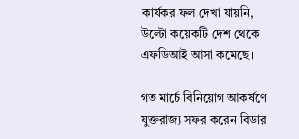কার্যকর ফল দেখা যায়নি, উল্টো কয়েকটি দেশ থেকে এফডিআই আসা কমেছে।

গত মার্চে বিনিয়োগ আকর্ষণে যুক্তরাজ্য সফর করেন বিডার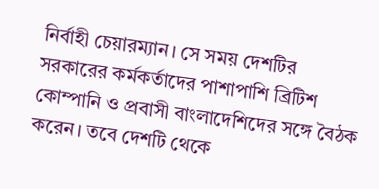নির্বাহী চেয়ারম্যান। সে সময় দেশটির সরকারের কর্মকর্তাদের পাশাপাশি ব্রিটিশ কোম্পানি ও প্রবাসী বাংলাদেশিদের সঙ্গে বৈঠক করেন। তবে দেশটি থেকে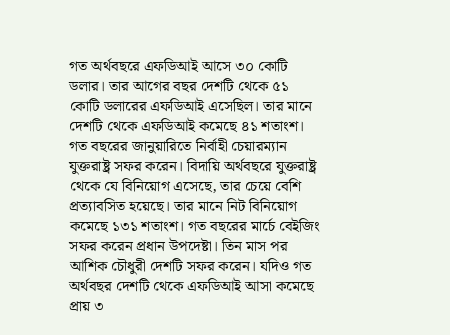গত অর্থবছরে এফডিআই আসে ৩০ কোটি ডলার। তার আগের বছর দেশটি থেকে ৫১ কোটি ডলারের এফডিআই এসেছিল। তার মানে দেশটি থেকে এফডিআই কমেছে ৪১ শতাংশ। গত বছরের জানুয়ারিতে নির্বাহী চেয়ারম্যান যুক্তরাষ্ট্র সফর করেন। বিদায়ি অর্থবছরে যুক্তরাষ্ট্র থেকে যে বিনিয়োগ এসেছে, তার চেয়ে বেশি প্রত্যাবসিত হয়েছে। তার মানে নিট বিনিয়োগ কমেছে ১৩১ শতাংশ। গত বছরের মার্চে বেইজিং সফর করেন প্রধান উপদেষ্টা। তিন মাস পর আশিক চৌধুরী দেশটি সফর করেন। যদিও গত অর্থবছর দেশটি থেকে এফডিআই আসা কমেছে প্রায় ৩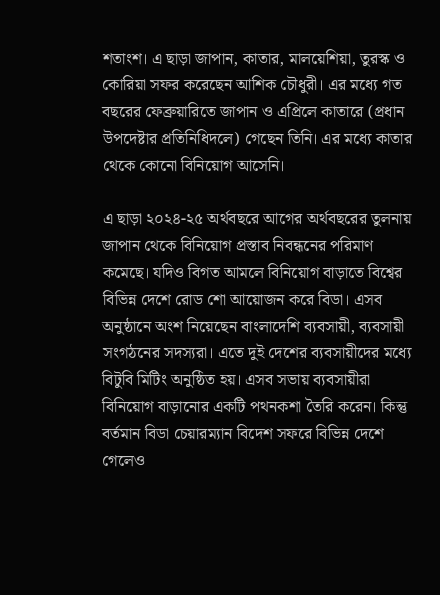শতাংশ। এ ছাড়া জাপান, কাতার, মালয়েশিয়া, তুরস্ক ও কোরিয়া সফর করেছেন আশিক চৌধুরী। এর মধ্যে গত বছরের ফেব্রুয়ারিতে জাপান ও এপ্রিলে কাতারে (প্রধান উপদেষ্টার প্রতিনিধিদলে) গেছেন তিনি। এর মধ্যে কাতার থেকে কোনো বিনিয়োগ আসেনি।

এ ছাড়া ২০২৪-২৫ অর্থবছরে আগের অর্থবছরের তুলনায় জাপান থেকে বিনিয়োগ প্রস্তাব নিবন্ধনের পরিমাণ কমেছে। যদিও বিগত আমলে বিনিয়োগ বাড়াতে বিশ্বের বিভিন্ন দেশে রোড শো আয়োজন করে বিডা। এসব অনুষ্ঠানে অংশ নিয়েছেন বাংলাদেশি ব্যবসায়ী, ব্যবসায়ী সংগঠনের সদস্যরা। এতে দুই দেশের ব্যবসায়ীদের মধ্যে বিটুবি মিটিং অনুষ্ঠিত হয়। এসব সভায় ব্যবসায়ীরা বিনিয়োগ বাড়ানোর একটি পথনকশা তৈরি করেন। কিন্তু বর্তমান বিডা চেয়ারম্যান বিদেশ সফরে বিভিন্ন দেশে গেলেও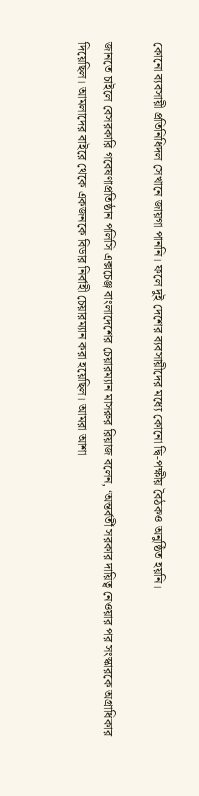কোনো ব্যবসায়ী প্রতিনিধিদল সেখানে জায়গা পাননি। ফলে দুই দেশের ব্যবসায়ীদের মধ্যে কোনো দ্বি-পক্ষীয় বৈঠকও অনুষ্ঠিত হয়নি।

জানতে চাইলে বেসরকারি গবেষণাপ্রতিষ্ঠান পলিসি এক্সচেঞ্জ বাংলাদেশের চেয়ারম্যান মাসরুর রিয়াজ বলেন, ‘অন্তর্বর্তী সরকার দায়িত্ব নেওয়ার পর সংস্কারকে অগ্রাধিকার দিয়েছিল। আমলাদের বাইরে থেকে একজনকে বিডার নির্বাহী চেয়ারম্যান করা হয়েছিল। আমরা আশা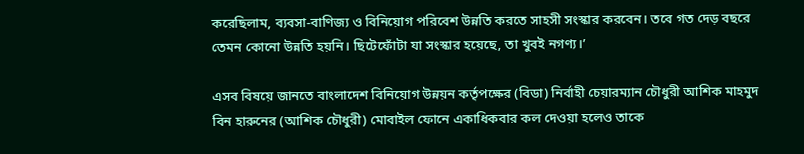করেছিলাম, ব্যবসা-বাণিজ্য ও বিনিয়োগ পরিবেশ উন্নতি করতে সাহসী সংস্কার করবেন। তবে গত দেড় বছরে তেমন কোনো উন্নতি হয়নি। ছিটেফোঁটা যা সংস্কার হয়েছে, তা খুবই নগণ্য।’

এসব বিষয়ে জানতে বাংলাদেশ বিনিয়োগ উন্নয়ন কর্তৃপক্ষের (বিডা) নির্বাহী চেয়ারম্যান চৌধুরী আশিক মাহমুদ বিন হারুনের (আশিক চৌধুরী) মোবাইল ফোনে একাধিকবার কল দেওয়া হলেও তাকে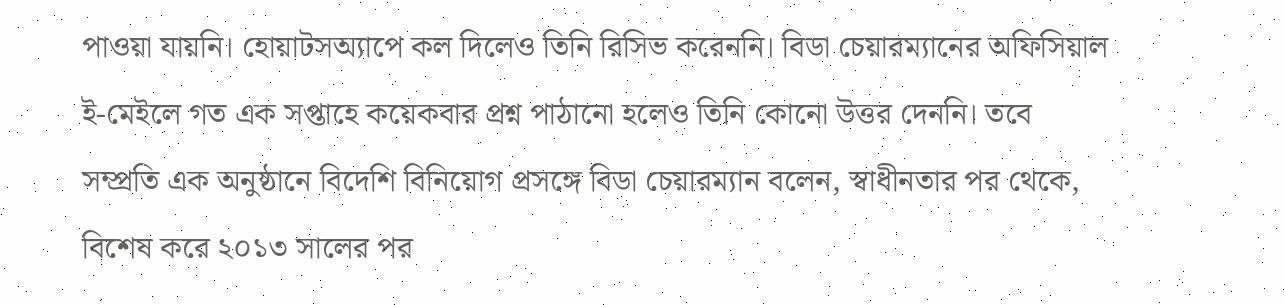পাওয়া যায়নি। হোয়াটসঅ্যাপে কল দিলেও তিনি রিসিভ করেননি। বিডা চেয়ারম্যানের অফিসিয়াল ই-মেইলে গত এক সপ্তাহে কয়েকবার প্রশ্ন পাঠানো হলেও তিনি কোনো উত্তর দেননি। তবে সম্প্রতি এক অনুষ্ঠানে বিদেশি বিনিয়োগ প্রসঙ্গে বিডা চেয়ারম্যান বলেন, স্বাধীনতার পর থেকে, বিশেষ করে ২০১৩ সালের পর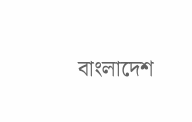বাংলাদেশ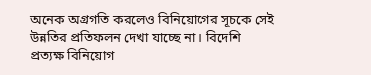অনেক অগ্রগতি করলেও বিনিয়োগের সূচকে সেই উন্নতির প্রতিফলন দেখা যাচ্ছে না। বিদেশি প্রত্যক্ষ বিনিয়োগ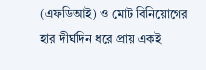(এফডিআই) ও মোট বিনিয়োগের হার দীর্ঘদিন ধরে প্রায় একই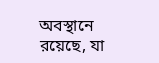অবস্থানে রয়েছে, যা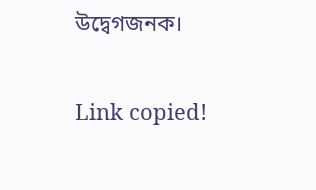উদ্বেগজনক।

Link copied!